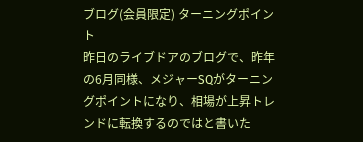ブログ(会員限定) ターニングポイント
昨日のライブドアのブログで、昨年の6月同様、メジャーSQがターニングポイントになり、相場が上昇トレンドに転換するのではと書いた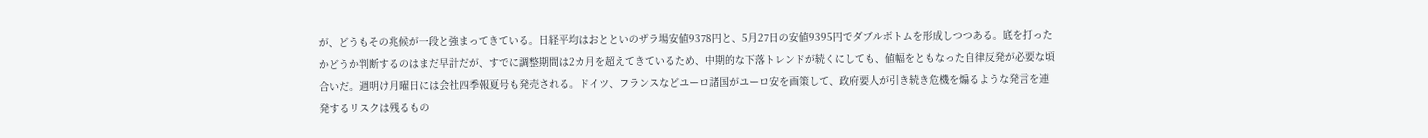が、どうもその兆候が一段と強まってきている。日経平均はおとといのザラ場安値9378円と、5月27日の安値9395円でダブルボトムを形成しつつある。底を打ったかどうか判断するのはまだ早計だが、すでに調整期間は2カ月を超えてきているため、中期的な下落トレンドが続くにしても、値幅をともなった自律反発が必要な頃合いだ。週明け月曜日には会社四季報夏号も発売される。ドイツ、フランスなどユーロ諸国がユーロ安を画策して、政府要人が引き続き危機を煽るような発言を連発するリスクは残るもの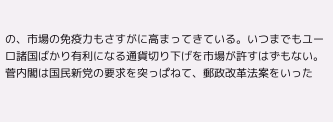の、市場の免疫力もさすがに高まってきている。いつまでもユーロ諸国ばかり有利になる通貨切り下げを市場が許すはずもない。菅内閣は国民新党の要求を突っぱねて、郵政改革法案をいった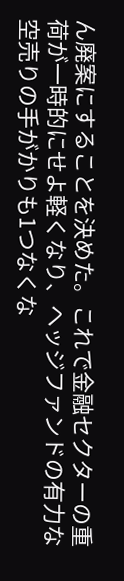ん廃案にすることを決めた。これで金融セクターの重荷が一時的にせよ軽くなり、ヘッジファンドの有力な空売りの手がかりも1つなくな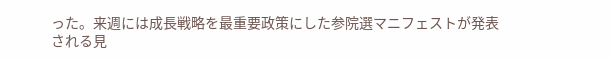った。来週には成長戦略を最重要政策にした参院選マニフェストが発表される見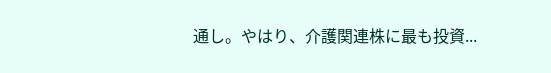通し。やはり、介護関連株に最も投資...